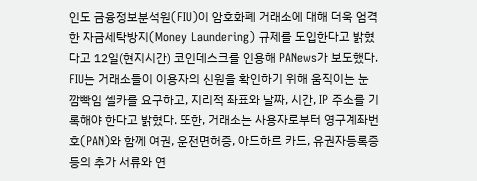인도 금융정보분석원(FIU)이 암호화폐 거래소에 대해 더욱 엄격한 자금세탁방지(Money Laundering) 규제를 도입한다고 밝혔다고 12일(현지시간) 코인데스크를 인용해 PANews가 보도했다.
FIU는 거래소들이 이용자의 신원을 확인하기 위해 움직이는 눈 깜빡임 셀카를 요구하고, 지리적 좌표와 날짜, 시간, IP 주소를 기록해야 한다고 밝혔다. 또한, 거래소는 사용자로부터 영구계좌번호(PAN)와 함께 여권, 운전면허증, 아드하르 카드, 유권자등록증 등의 추가 서류와 연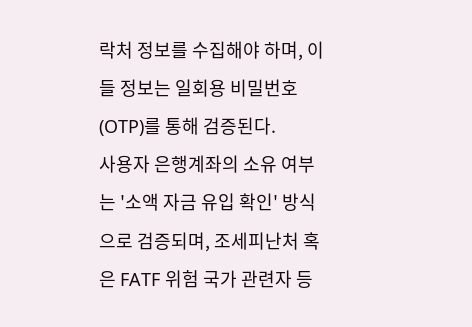락처 정보를 수집해야 하며, 이들 정보는 일회용 비밀번호(OTP)를 통해 검증된다.
사용자 은행계좌의 소유 여부는 '소액 자금 유입 확인' 방식으로 검증되며, 조세피난처 혹은 FATF 위험 국가 관련자 등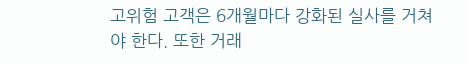고위험 고객은 6개월마다 강화된 실사를 거쳐야 한다. 또한 거래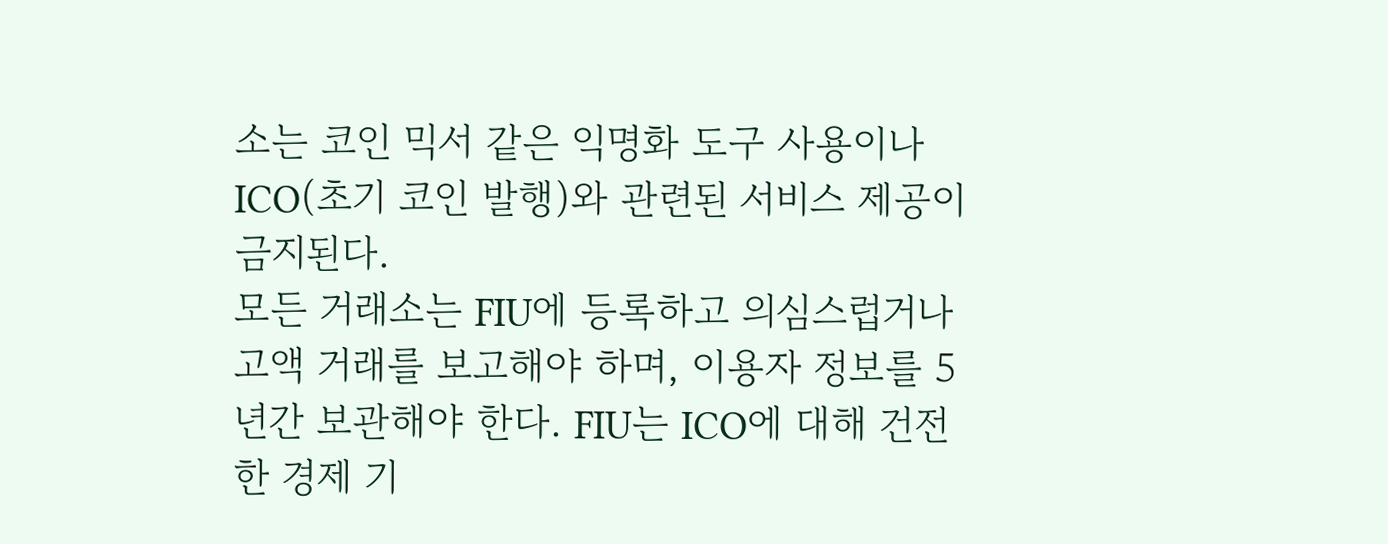소는 코인 믹서 같은 익명화 도구 사용이나 ICO(초기 코인 발행)와 관련된 서비스 제공이 금지된다.
모든 거래소는 FIU에 등록하고 의심스럽거나 고액 거래를 보고해야 하며, 이용자 정보를 5년간 보관해야 한다. FIU는 ICO에 대해 건전한 경제 기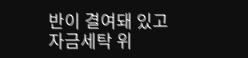반이 결여돼 있고 자금세탁 위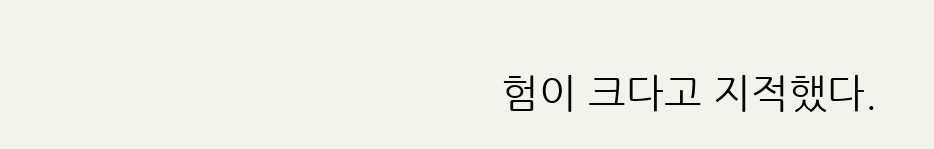험이 크다고 지적했다.